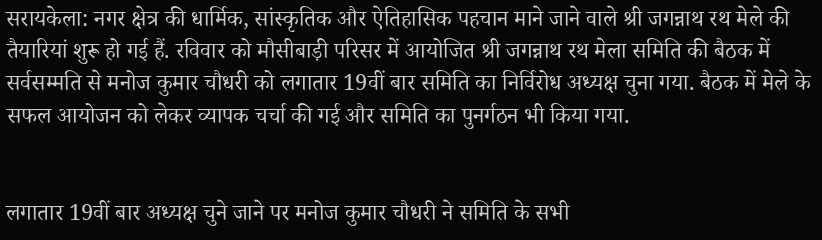सरायकेला: नगर क्षेत्र की धार्मिक, सांस्कृतिक और ऐतिहासिक पहचान माने जाने वाले श्री जगन्नाथ रथ मेले की तैयारियां शुरू हो गई हैं. रविवार को मौसीबाड़ी परिसर में आयोजित श्री जगन्नाथ रथ मेला समिति की बैठक में सर्वसम्मति से मनोज कुमार चौधरी को लगातार 19वीं बार समिति का निर्विरोध अध्यक्ष चुना गया. बैठक में मेले के सफल आयोजन को लेकर व्यापक चर्चा की गई और समिति का पुनर्गठन भी किया गया.


लगातार 19वीं बार अध्यक्ष चुने जाने पर मनोज कुमार चौधरी ने समिति के सभी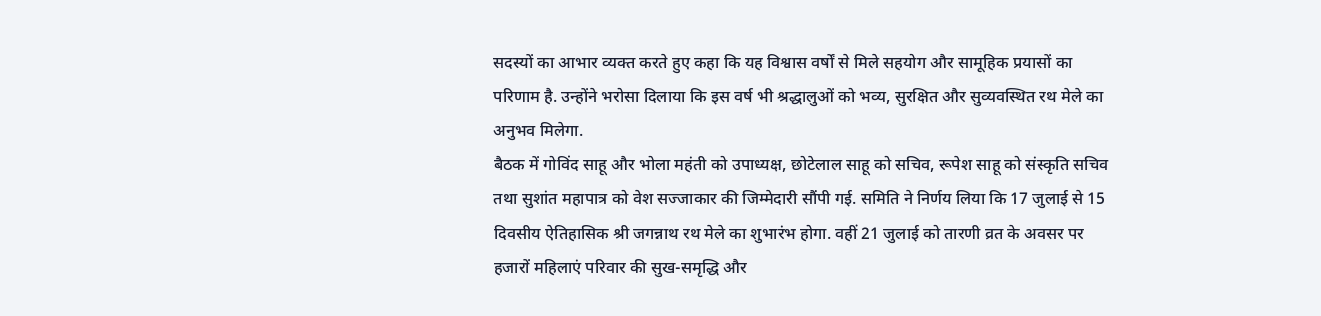सदस्यों का आभार व्यक्त करते हुए कहा कि यह विश्वास वर्षों से मिले सहयोग और सामूहिक प्रयासों का परिणाम है. उन्होंने भरोसा दिलाया कि इस वर्ष भी श्रद्धालुओं को भव्य, सुरक्षित और सुव्यवस्थित रथ मेले का अनुभव मिलेगा.
बैठक में गोविंद साहू और भोला महंती को उपाध्यक्ष, छोटेलाल साहू को सचिव, रूपेश साहू को संस्कृति सचिव तथा सुशांत महापात्र को वेश सज्जाकार की जिम्मेदारी सौंपी गई. समिति ने निर्णय लिया कि 17 जुलाई से 15 दिवसीय ऐतिहासिक श्री जगन्नाथ रथ मेले का शुभारंभ होगा. वहीं 21 जुलाई को तारणी व्रत के अवसर पर हजारों महिलाएं परिवार की सुख-समृद्धि और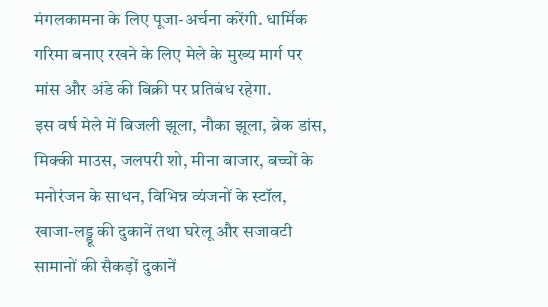मंगलकामना के लिए पूजा-अर्चना करेंगी. धार्मिक गरिमा बनाए रखने के लिए मेले के मुख्य मार्ग पर मांस और अंडे की बिक्री पर प्रतिबंध रहेगा.
इस वर्ष मेले में बिजली झूला, नौका झूला, ब्रेक डांस, मिक्की माउस, जलपरी शो, मीना बाजार, बच्चों के मनोरंजन के साधन, विभिन्न व्यंजनों के स्टॉल, खाजा-लड्डू की दुकानें तथा घरेलू और सजावटी सामानों की सैकड़ों दुकानें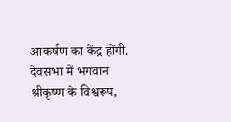आकर्षण का केंद्र होंगी. देवसभा में भगवान श्रीकृष्ण के विश्वरूप,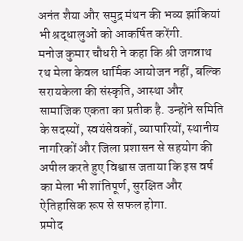अनंत शैया और समुद्र मंथन की भव्य झांकियां भी श्रद्धालुओं को आकर्षित करेंगी.
मनोज कुमार चौधरी ने कहा कि श्री जगन्नाथ रथ मेला केवल धार्मिक आयोजन नहीं, बल्कि सरायकेला की संस्कृति, आस्था और सामाजिक एकता का प्रतीक है. उन्होंने समिति के सदस्यों, स्वयंसेवकों, व्यापारियों, स्थानीय नागरिकों और जिला प्रशासन से सहयोग की अपील करते हुए विश्वास जताया कि इस वर्ष का मेला भी शांतिपूर्ण, सुरक्षित और ऐतिहासिक रूप से सफल होगा.
प्रमोद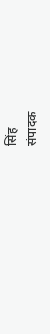सिंह
संपादक